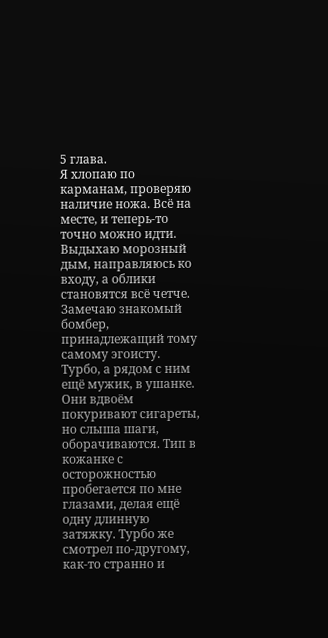5 глава.
Я хлопаю по карманам, проверяю наличие ножа. Всё на месте, и теперь-то точно можно идти. Выдыхаю морозный дым, направляюсь ко входу, а облики становятся всё четче. Замечаю знакомый бомбер, принадлежащий тому самому эгоисту. Турбо, а рядом с ним ещё мужик, в ушанке. Они вдвоём покуривают сигареты, но слыша шаги, оборачиваются. Тип в кожанке с осторожностью пробегается по мне глазами, делая ещё одну длинную затяжку. Турбо же смотрел по-другому, как-то странно и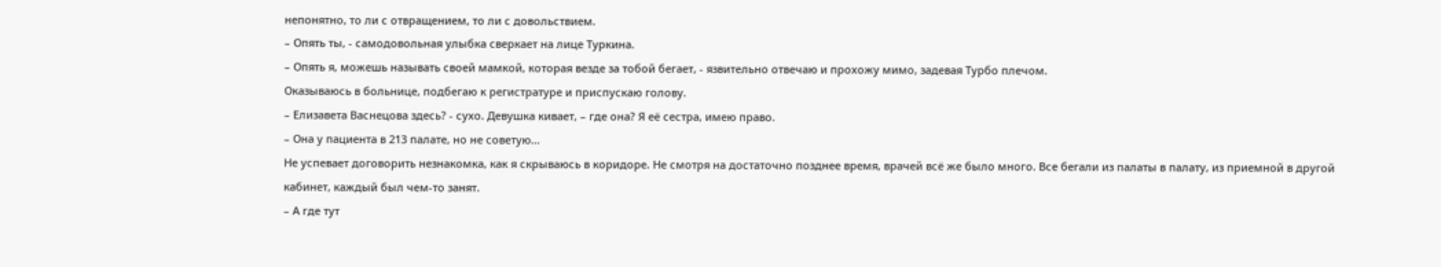непонятно, то ли с отвращением, то ли с довольствием.
– Опять ты, - самодовольная улыбка сверкает на лице Туркина.
– Опять я, можешь называть своей мамкой, которая везде за тобой бегает, - язвительно отвечаю и прохожу мимо, задевая Турбо плечом.
Оказываюсь в больнице, подбегаю к регистратуре и приспускаю голову.
– Елизавета Васнецова здесь? - сухо. Девушка кивает, – где она? Я её сестра, имею право.
– Она у пациента в 213 палате, но не советую...
Не успевает договорить незнакомка, как я скрываюсь в коридоре. Не смотря на достаточно позднее время, врачей всё же было много. Все бегали из палаты в палату, из приемной в другой кабинет, каждый был чем-то занят.
– А где тут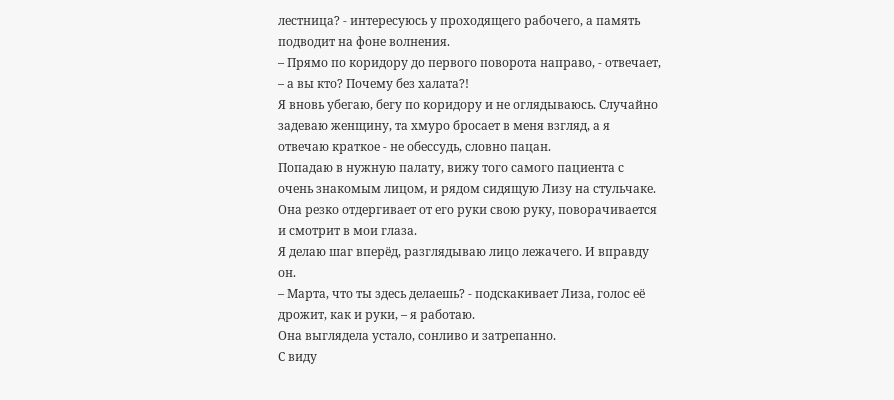лестница? - интересуюсь у проходящего рабочего, а память подводит на фоне волнения.
– Прямо по коридору до первого поворота направо, - отвечает, – а вы кто? Почему без халата?!
Я вновь убегаю, бегу по коридору и не оглядываюсь. Случайно задеваю женщину, та хмуро бросает в меня взгляд, а я отвечаю краткое - не обессудь, словно пацан.
Попадаю в нужную палату, вижу того самого пациента с очень знакомым лицом, и рядом сидящую Лизу на стульчаке. Она резко отдергивает от его руки свою руку, поворачивается и смотрит в мои глаза.
Я делаю шаг вперёд, разглядываю лицо лежачего. И вправду он.
– Марта, что ты здесь делаешь? - подскакивает Лиза, голос её дрожит, как и руки, – я работаю.
Она выглядела устало, сонливо и затрепанно.
С виду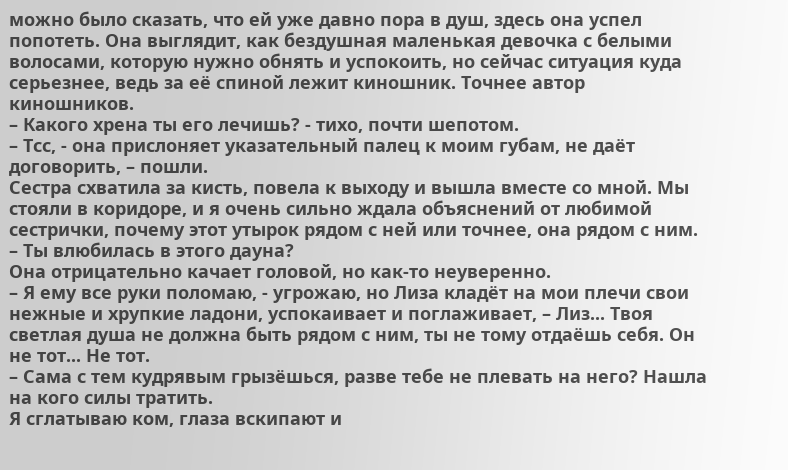можно было сказать, что ей уже давно пора в душ, здесь она успел попотеть. Она выглядит, как бездушная маленькая девочка с белыми волосами, которую нужно обнять и успокоить, но сейчас ситуация куда серьезнее, ведь за её спиной лежит киношник. Точнее автор киношников.
– Какого хрена ты его лечишь? - тихо, почти шепотом.
– Тсс, - она прислоняет указательный палец к моим губам, не даёт договорить, – пошли.
Сестра схватила за кисть, повела к выходу и вышла вместе со мной. Мы стояли в коридоре, и я очень сильно ждала объяснений от любимой сестрички, почему этот утырок рядом с ней или точнее, она рядом с ним.
– Ты влюбилась в этого дауна?
Она отрицательно качает головой, но как-то неуверенно.
– Я ему все руки поломаю, - угрожаю, но Лиза кладёт на мои плечи свои нежные и хрупкие ладони, успокаивает и поглаживает, – Лиз... Твоя светлая душа не должна быть рядом с ним, ты не тому отдаёшь себя. Он не тот... Не тот.
– Сама с тем кудрявым грызёшься, разве тебе не плевать на него? Нашла на кого силы тратить.
Я сглатываю ком, глаза вскипают и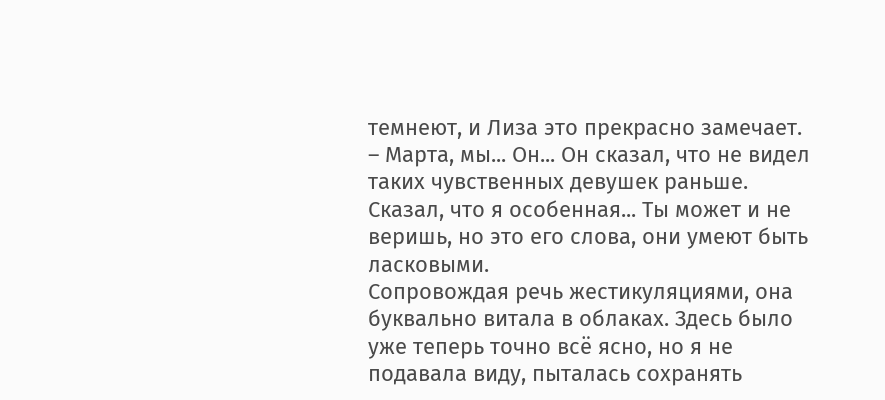темнеют, и Лиза это прекрасно замечает.
– Марта, мы... Он... Он сказал, что не видел таких чувственных девушек раньше. Сказал, что я особенная... Ты может и не веришь, но это его слова, они умеют быть ласковыми.
Сопровождая речь жестикуляциями, она буквально витала в облаках. Здесь было уже теперь точно всё ясно, но я не подавала виду, пыталась сохранять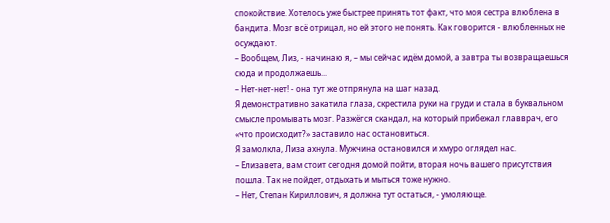спокойствие. Хотелось уже быстрее принять тот факт, что моя сестра влюблена в бандита. Мозг всё отрицал, но ей этого не понять. Как говорится - влюбленных не осуждают.
– Вообщем, Лиз, - начинаю я, – мы сейчас идём домой, а завтра ты возвращаешься сюда и продолжаешь...
– Нет-нет-нет! - она тут же отпрянула на шаг назад.
Я демонстративно закатила глаза, скрестила руки на груди и стала в буквальном смысле промывать мозг. Разжёгся скандал, на который прибежал главврач, его «что происходит?» заставило нас остановиться.
Я замолкла, Лиза ахнула. Мужчина остановился и хмуро оглядел нас.
– Елизавета, вам стоит сегодня домой пойти, вторая ночь вашего присутствия пошла. Так не пойдет, отдыхать и мыться тоже нужно.
– Нет, Степан Кириллович, я должна тут остаться, - умоляюще.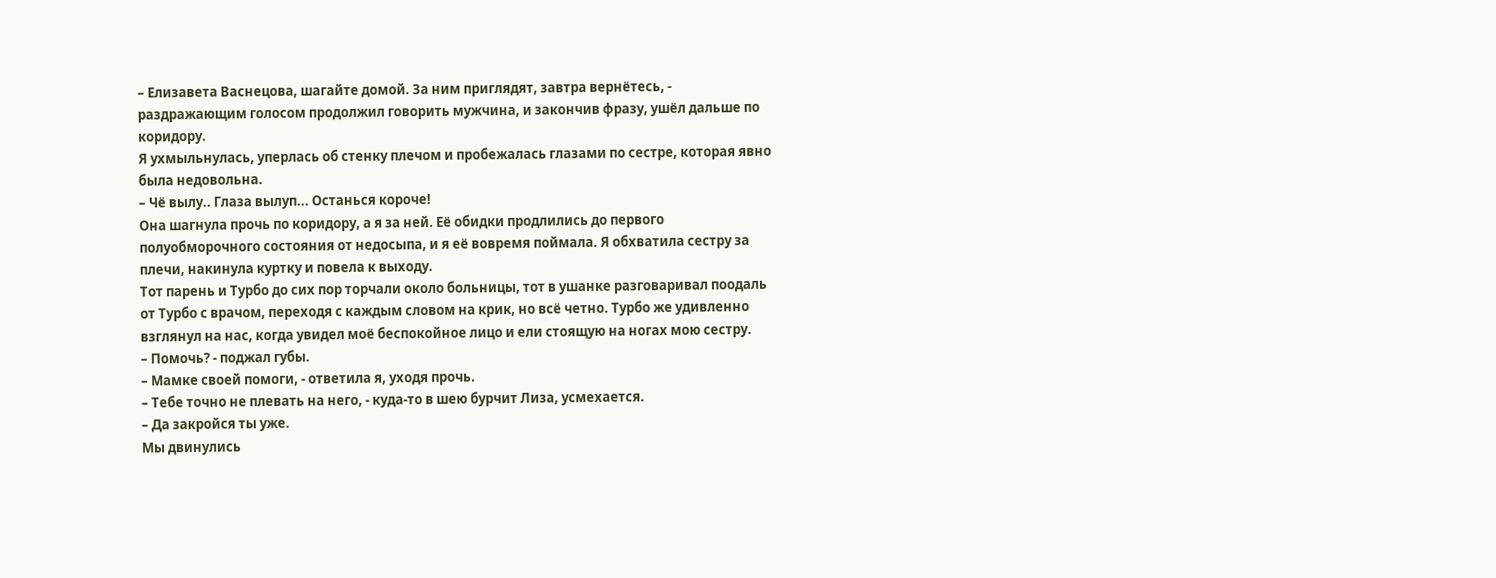– Елизавета Васнецова, шагайте домой. За ним приглядят, завтра вернётесь, - раздражающим голосом продолжил говорить мужчина, и закончив фразу, ушёл дальше по коридору.
Я ухмыльнулась, уперлась об стенку плечом и пробежалась глазами по сестре, которая явно была недовольна.
– Чё вылу.. Глаза вылуп... Останься короче!
Она шагнула прочь по коридору, а я за ней. Её обидки продлились до первого полуобморочного состояния от недосыпа, и я её вовремя поймала. Я обхватила сестру за плечи, накинула куртку и повела к выходу.
Тот парень и Турбо до сих пор торчали около больницы, тот в ушанке разговаривал поодаль от Турбо с врачом, переходя с каждым словом на крик, но всё четно. Турбо же удивленно взглянул на нас, когда увидел моё беспокойное лицо и ели стоящую на ногах мою сестру.
– Помочь? - поджал губы.
– Мамке своей помоги, - ответила я, уходя прочь.
– Тебе точно не плевать на него, - куда-то в шею бурчит Лиза, усмехается.
– Да закройся ты уже.
Мы двинулись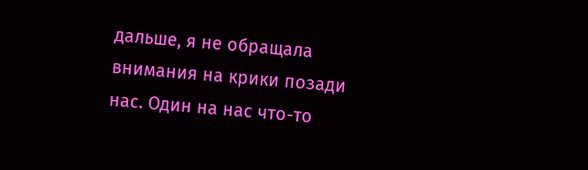дальше, я не обращала внимания на крики позади нас. Один на нас что-то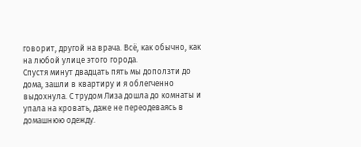говорит, другой на врача. Всё, как обычно, как на любой улице этого города.
Спустя минут двадцать пять мы доползти до дома, зашли в квартиру и я облегченно выдохнула. С трудом Лиза дошла до комнаты и упала на кровать, даже не переодеваясь в домашнюю одежду.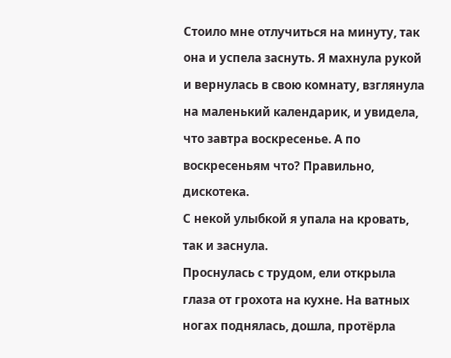Стоило мне отлучиться на минуту, так она и успела заснуть. Я махнула рукой и вернулась в свою комнату, взглянула на маленький календарик, и увидела, что завтра воскресенье. А по воскресеньям что? Правильно, дискотека.
С некой улыбкой я упала на кровать, так и заснула.
Проснулась с трудом, ели открыла глаза от грохота на кухне. На ватных ногах поднялась, дошла, протёрла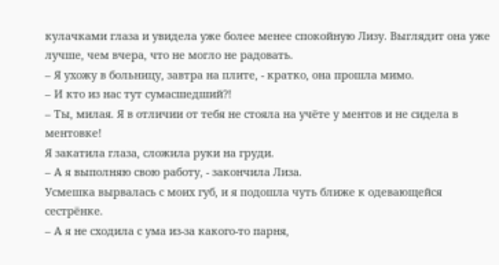кулачками глаза и увидела уже более менее спокойную Лизу. Выглядит она уже лучше, чем вчера, что не могло не радовать.
– Я ухожу в больницу, завтра на плите, - кратко, она прошла мимо.
– И кто из нас тут сумасшедший?!
– Ты, милая. Я в отличии от тебя не стояла на учёте у ментов и не сидела в ментовке!
Я закатила глаза, сложила руки на груди.
– А я выполняю свою работу, - закончила Лиза.
Усмешка вырвалась с моих губ, и я подошла чуть ближе к одевающейся сестрёнке.
– А я не сходила с ума из-за какого-то парня,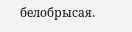белобрысая.